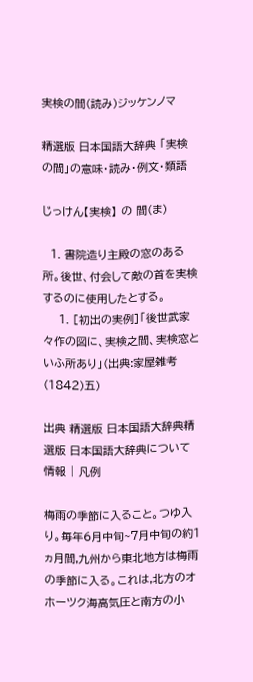実検の間(読み)ジッケンノマ

精選版 日本国語大辞典 「実検の間」の意味・読み・例文・類語

じっけん【実検】 の 間(ま)

  1. 書院造り主殿の窓のある所。後世、付会して敵の首を実検するのに使用したとする。
    1. [初出の実例]「後世武家々作の図に、実検之間、実検窓といふ所あり」(出典:家屋雑考(1842)五)

出典 精選版 日本国語大辞典精選版 日本国語大辞典について 情報 | 凡例

梅雨の季節に入ること。つゆ入り。毎年6月中旬~7月中旬の約1ヵ月間,九州から東北地方は梅雨の季節に入る。これは,北方のオホーツク海高気圧と南方の小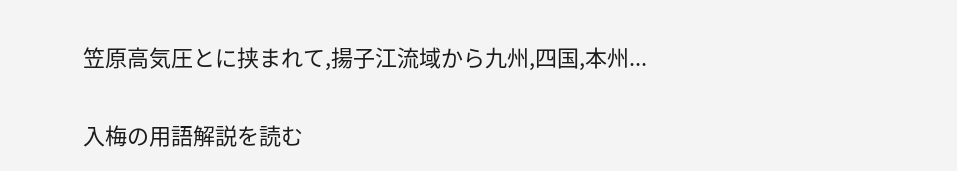笠原高気圧とに挟まれて,揚子江流域から九州,四国,本州...

入梅の用語解説を読む